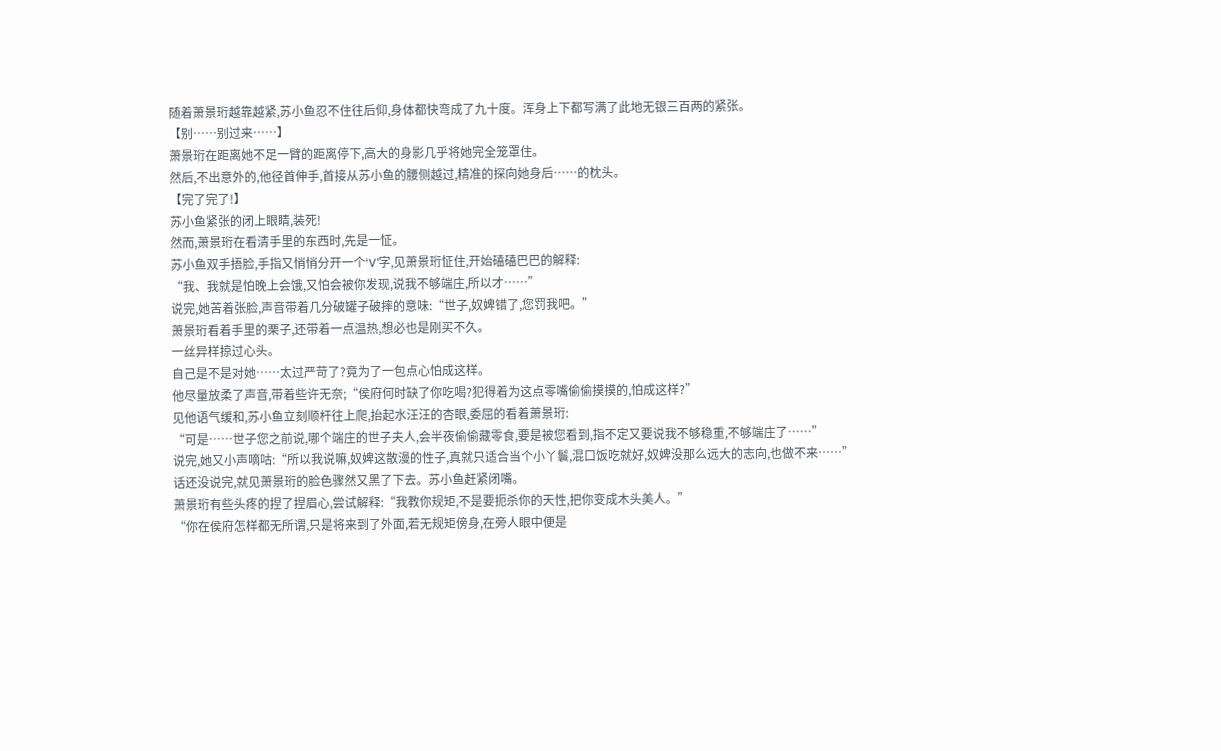随着萧景珩越靠越紧,苏小鱼忍不住往后仰,身体都快弯成了九十度。浑身上下都写满了此地无银三百两的紧张。
【别……别过来……】
萧景珩在距离她不足一臂的距离停下,高大的身影几乎将她完全笼罩住。
然后,不出意外的,他径首伸手,首接从苏小鱼的腰侧越过,精准的探向她身后……的枕头。
【完了完了!】
苏小鱼紧张的闭上眼睛,装死!
然而,萧景珩在看清手里的东西时,先是一怔。
苏小鱼双手捂脸,手指又悄悄分开一个‘V’字,见萧景珩怔住,开始磕磕巴巴的解释:
“我、我就是怕晚上会饿,又怕会被你发现,说我不够端庄,所以才……”
说完,她苦着张脸,声音带着几分破罐子破摔的意味:“世子,奴婢错了,您罚我吧。”
萧景珩看着手里的栗子,还带着一点温热,想必也是刚买不久。
一丝异样掠过心头。
自己是不是对她……太过严苛了?竟为了一包点心怕成这样。
他尽量放柔了声音,带着些许无奈;“侯府何时缺了你吃喝?犯得着为这点零嘴偷偷摸摸的,怕成这样?”
见他语气缓和,苏小鱼立刻顺杆往上爬,抬起水汪汪的杏眼,委屈的看着萧景珩:
“可是……世子您之前说,哪个端庄的世子夫人,会半夜偷偷藏零食,要是被您看到,指不定又要说我不够稳重,不够端庄了……”
说完,她又小声嘀咕:“所以我说嘛,奴婢这散漫的性子,真就只适合当个小丫鬟,混口饭吃就好,奴婢没那么远大的志向,也做不来……”
话还没说完,就见萧景珩的脸色骤然又黑了下去。苏小鱼赶紧闭嘴。
萧景珩有些头疼的捏了捏眉心,尝试解释:“我教你规矩,不是要扼杀你的天性,把你变成木头美人。”
“你在侯府怎样都无所谓,只是将来到了外面,若无规矩傍身,在旁人眼中便是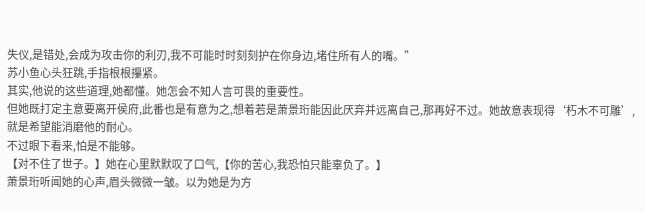失仪,是错处,会成为攻击你的利刃,我不可能时时刻刻护在你身边,堵住所有人的嘴。”
苏小鱼心头狂跳,手指根根攥紧。
其实,他说的这些道理,她都懂。她怎会不知人言可畏的重要性。
但她既打定主意要离开侯府,此番也是有意为之,想着若是萧景珩能因此厌弃并远离自己,那再好不过。她故意表现得‘朽木不可雕’,就是希望能消磨他的耐心。
不过眼下看来,怕是不能够。
【对不住了世子。】她在心里默默叹了口气,【你的苦心,我恐怕只能辜负了。】
萧景珩听闻她的心声,眉头微微一皱。以为她是为方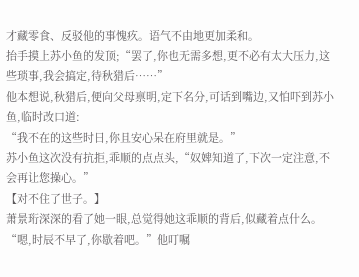才藏零食、反驳他的事愧疚。语气不由地更加柔和。
抬手摸上苏小鱼的发顶;“罢了,你也无需多想,更不必有太大压力,这些琐事,我会搞定,待秋猎后……”
他本想说,秋猎后,便向父母禀明,定下名分,可话到嘴边,又怕吓到苏小鱼,临时改口道:
“我不在的这些时日,你且安心呆在府里就是。”
苏小鱼这次没有抗拒,乖顺的点点头,“奴婢知道了,下次一定注意,不会再让您操心。”
【对不住了世子。】
萧景珩深深的看了她一眼,总觉得她这乖顺的背后,似藏着点什么。
“嗯,时辰不早了,你歇着吧。”他叮嘱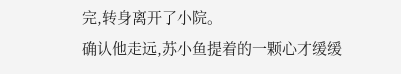完,转身离开了小院。
确认他走远,苏小鱼提着的一颗心才缓缓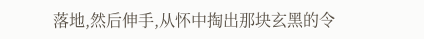落地,然后伸手,从怀中掏出那块玄黑的令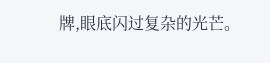牌,眼底闪过复杂的光芒。